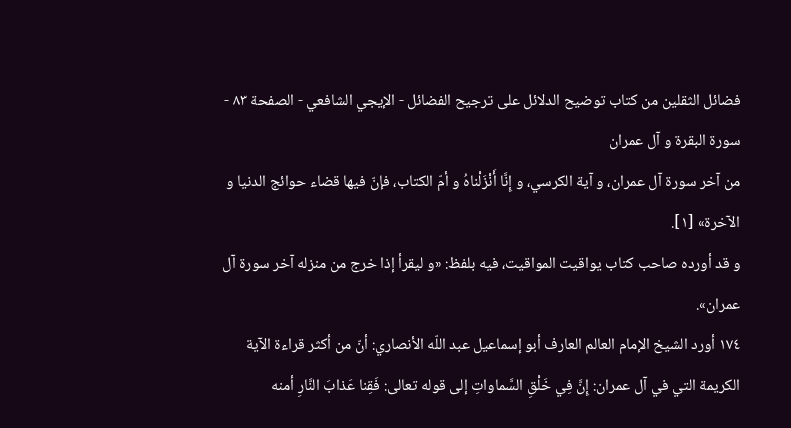فضائل الثقلين من كتاب توضيح الدلائل على ترجيح الفضائل - الإيجي الشافعي - الصفحة ٨٣ - سورة البقرة و آل عمران
من آخر سورة آل عمران، و آية الكرسي، و إِنَّا أَنْزَلْناهُ و أمّ الكتاب، فإنّ فيها قضاء حوائج الدنيا و الآخرة» [١].
و قد أورده صاحب كتاب يواقيت المواقيت، فيه بلفظ: «و ليقرأ إذا خرج من منزله آخر سورة آل عمران».
١٧٤ أورد الشيخ الإمام العالم العارف أبو إسماعيل عبد اللّه الأنصاري: أنّ من أكثر قراءة الآية الكريمة التي في آل عمران: إِنَّ فِي خَلْقِ السَّماواتِ إلى قوله تعالى: فَقِنا عَذابَ النَّارِ أمنه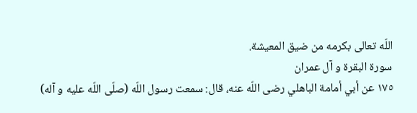اللّه تعالى بكرمه من ضيق المعيشة.
سورة البقرة و آل عمران
١٧٥ عن أبي أمامة الباهلي رضى اللّه عنه، قال: سمعت رسول اللّه (صلّى اللّه عليه و آله)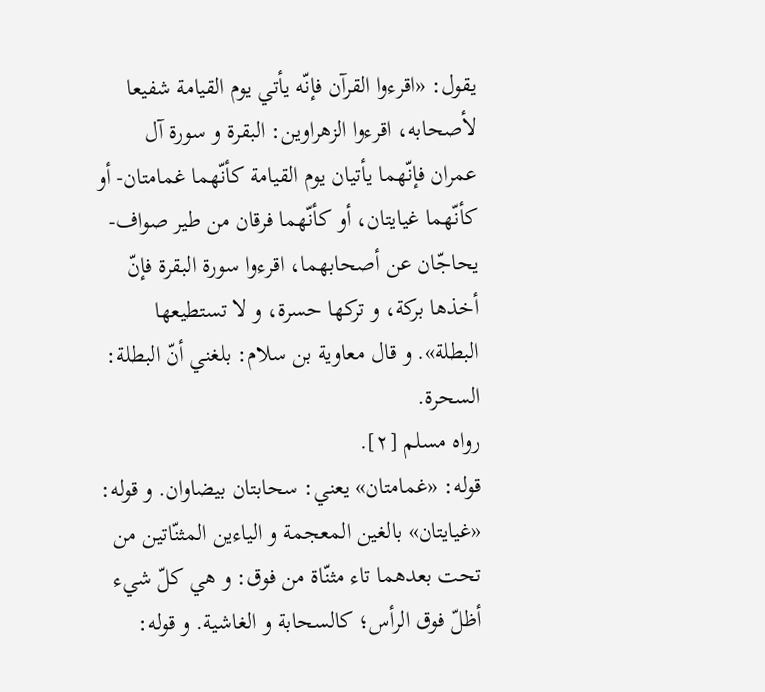يقول: «اقرءوا القرآن فإنّه يأتي يوم القيامة شفيعا لأصحابه، اقرءوا الزهراوين: البقرة و سورة آل عمران فإنّهما يأتيان يوم القيامة كأنّهما غمامتان- أو كأنّهما غيايتان، أو كأنّهما فرقان من طير صواف- يحاجّان عن أصحابهما، اقرءوا سورة البقرة فإنّ أخذها بركة، و تركها حسرة، و لا تستطيعها البطلة». و قال معاوية بن سلام: بلغني أنّ البطلة: السحرة.
رواه مسلم [٢].
قوله: «غمامتان» يعني: سحابتان بيضاوان. و قوله: «غيايتان» بالغين المعجمة و الياءين المثنّاتين من تحت بعدهما تاء مثنّاة من فوق: و هي كلّ شيء أظلّ فوق الرأس؛ كالسحابة و الغاشية. و قوله: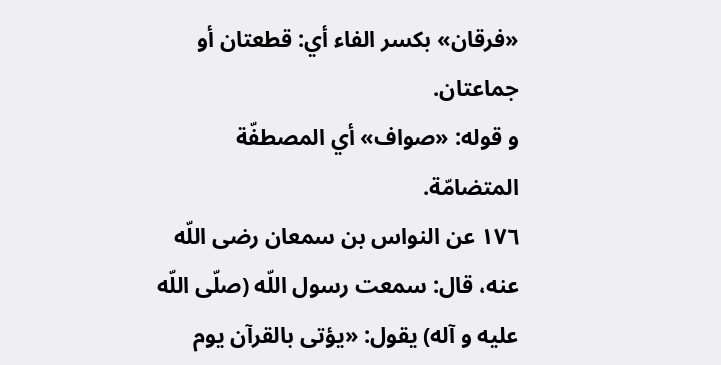«فرقان» بكسر الفاء أي: قطعتان أو جماعتان.
و قوله: «صواف» أي المصطفّة المتضامّة.
١٧٦ عن النواس بن سمعان رضى اللّه عنه، قال: سمعت رسول اللّه (صلّى اللّه عليه و آله) يقول: «يؤتى بالقرآن يوم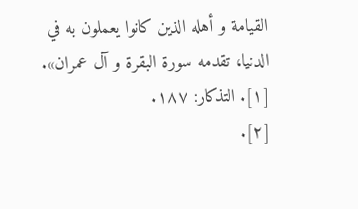القيامة و أهله الذين كانوا يعملون به في الدنيا، تقدمه سورة البقرة و آل عمران».
[١]. التذكار: ١٨٧.
[٢].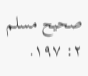صحيح مسلم ٢: ١٩٧.